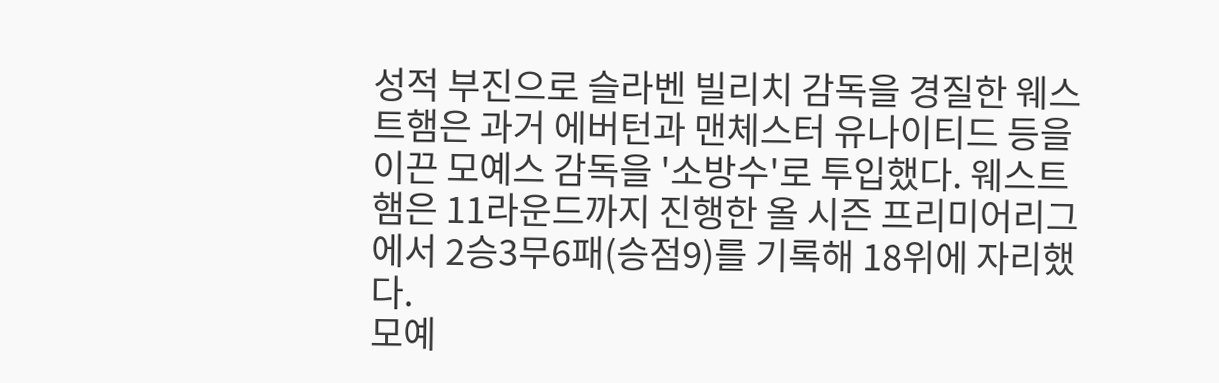성적 부진으로 슬라벤 빌리치 감독을 경질한 웨스트햄은 과거 에버턴과 맨체스터 유나이티드 등을 이끈 모예스 감독을 '소방수'로 투입했다. 웨스트햄은 11라운드까지 진행한 올 시즌 프리미어리그에서 2승3무6패(승점9)를 기록해 18위에 자리했다.
모예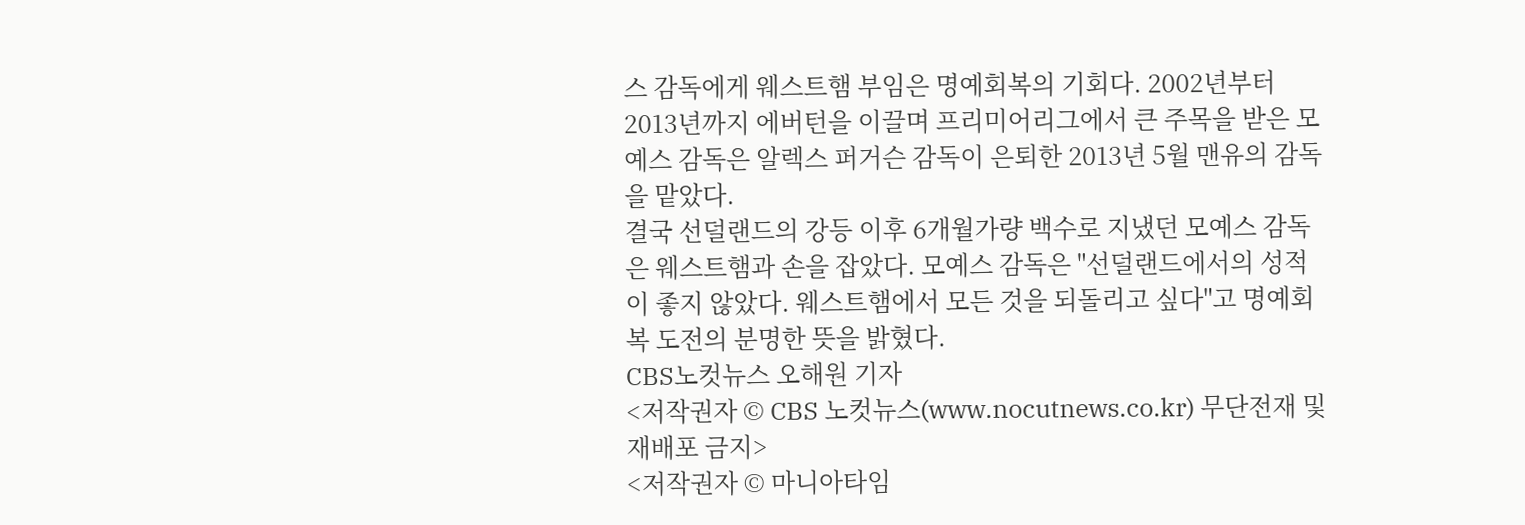스 감독에게 웨스트햄 부임은 명예회복의 기회다. 2002년부터 2013년까지 에버턴을 이끌며 프리미어리그에서 큰 주목을 받은 모예스 감독은 알렉스 퍼거슨 감독이 은퇴한 2013년 5월 맨유의 감독을 맡았다.
결국 선덜랜드의 강등 이후 6개월가량 백수로 지냈던 모예스 감독은 웨스트햄과 손을 잡았다. 모예스 감독은 "선덜랜드에서의 성적이 좋지 않았다. 웨스트햄에서 모든 것을 되돌리고 싶다"고 명예회복 도전의 분명한 뜻을 밝혔다.
CBS노컷뉴스 오해원 기자
<저작권자 © CBS 노컷뉴스(www.nocutnews.co.kr) 무단전재 및 재배포 금지>
<저작권자 © 마니아타임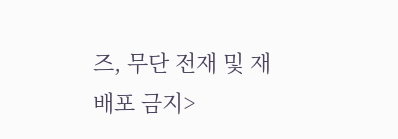즈, 무단 전재 및 재배포 금지>